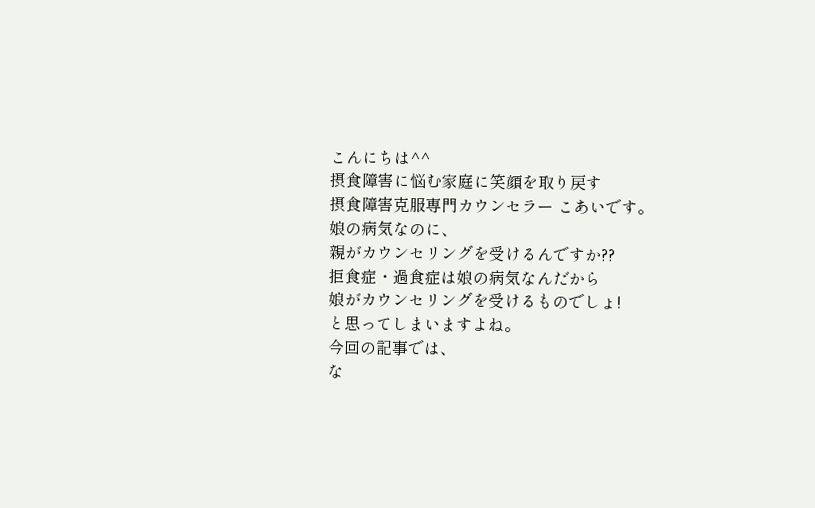こんにちは^^
摂食障害に悩む家庭に笑顔を取り戻す
摂食障害克服専門カウンセラー こあいです。
娘の病気なのに、
親がカウンセリングを受けるんですか??
拒食症・過食症は娘の病気なんだから
娘がカウンセリングを受けるものでしょ!
と思ってしまいますよね。
今回の記事では、
な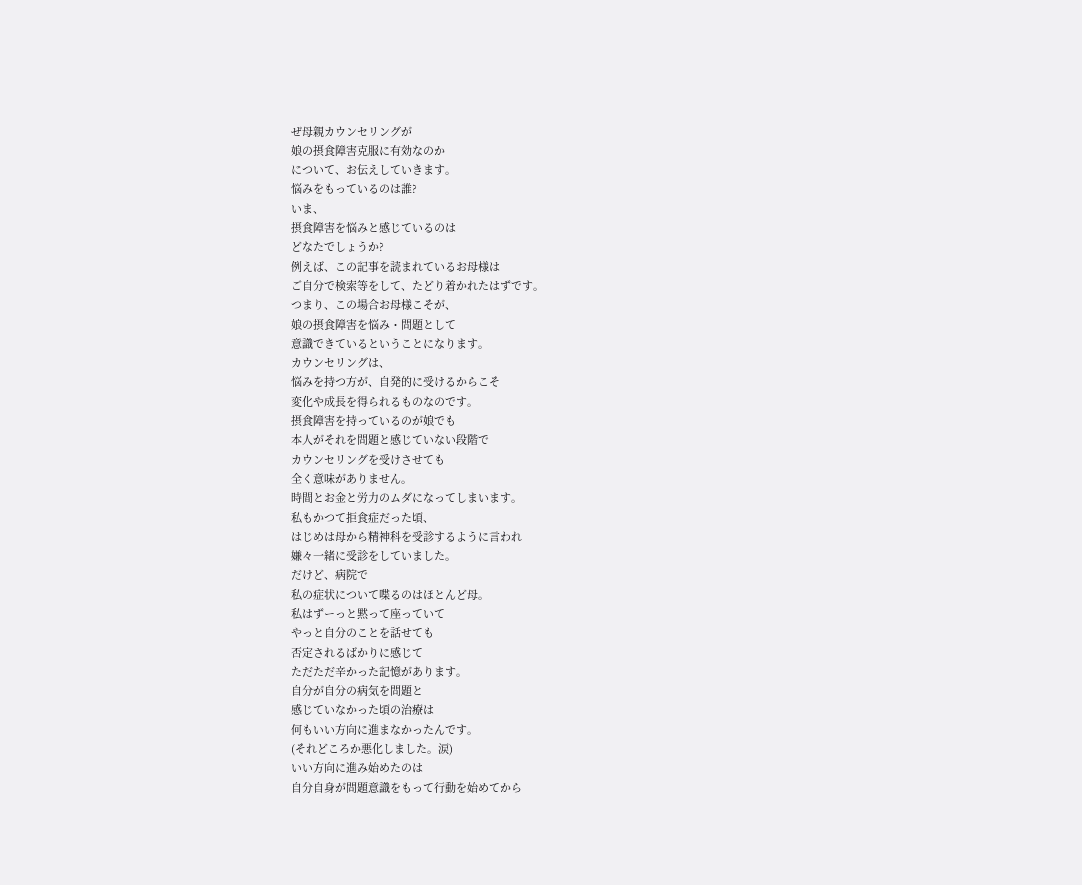ぜ母親カウンセリングが
娘の摂食障害克服に有効なのか
について、お伝えしていきます。
悩みをもっているのは誰?
いま、
摂食障害を悩みと感じているのは
どなたでしょうか?
例えば、この記事を読まれているお母様は
ご自分で検索等をして、たどり着かれたはずです。
つまり、この場合お母様こそが、
娘の摂食障害を悩み・問題として
意識できているということになります。
カウンセリングは、
悩みを持つ方が、自発的に受けるからこそ
変化や成長を得られるものなのです。
摂食障害を持っているのが娘でも
本人がそれを問題と感じていない段階で
カウンセリングを受けさせても
全く意味がありません。
時間とお金と労力のムダになってしまいます。
私もかつて拒食症だった頃、
はじめは母から精神科を受診するように言われ
嫌々一緒に受診をしていました。
だけど、病院で
私の症状について喋るのはほとんど母。
私はずーっと黙って座っていて
やっと自分のことを話せても
否定されるばかりに感じて
ただただ辛かった記憶があります。
自分が自分の病気を問題と
感じていなかった頃の治療は
何もいい方向に進まなかったんです。
(それどころか悪化しました。涙)
いい方向に進み始めたのは
自分自身が問題意識をもって行動を始めてから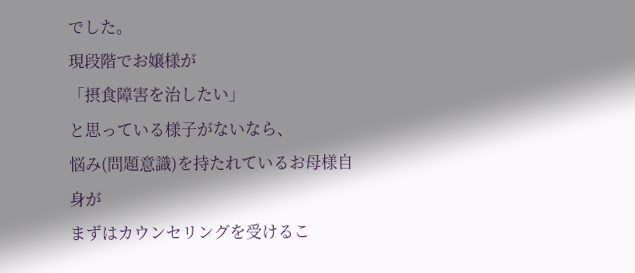でした。
現段階でお嬢様が
「摂食障害を治したい」
と思っている様子がないなら、
悩み(問題意識)を持たれているお母様自身が
まずはカウンセリングを受けるこ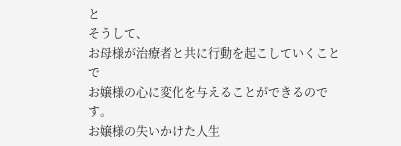と
そうして、
お母様が治療者と共に行動を起こしていくことで
お嬢様の心に変化を与えることができるのです。
お嬢様の失いかけた人生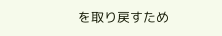を取り戻すため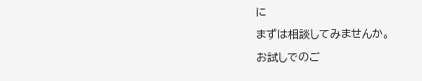に
まずは相談してみませんか。
お試しでのご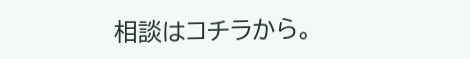相談はコチラから。